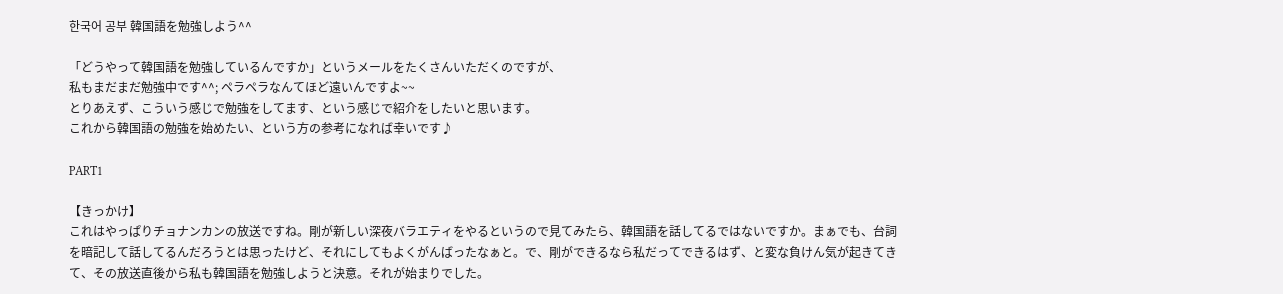한국어 공부 韓国語を勉強しよう^^

「どうやって韓国語を勉強しているんですか」というメールをたくさんいただくのですが、
私もまだまだ勉強中です^^; ペラペラなんてほど遠いんですよ~~
とりあえず、こういう感じで勉強をしてます、という感じで紹介をしたいと思います。
これから韓国語の勉強を始めたい、という方の参考になれば幸いです♪

PART1

【きっかけ】
これはやっぱりチョナンカンの放送ですね。剛が新しい深夜バラエティをやるというので見てみたら、韓国語を話してるではないですか。まぁでも、台詞を暗記して話してるんだろうとは思ったけど、それにしてもよくがんばったなぁと。で、剛ができるなら私だってできるはず、と変な負けん気が起きてきて、その放送直後から私も韓国語を勉強しようと決意。それが始まりでした。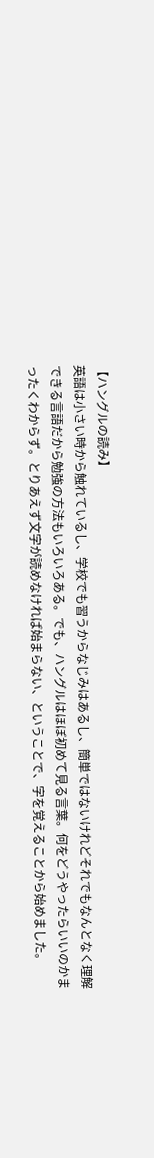【ハングルの読み】
英語は小さい時から触れているし、学校でも習うからなじみはあるし、簡単ではないけれどそれでもなんとなく理解できる言語だから勉強の方法もいろいろある。でも、ハングルはほぼ初めて見る言葉。何をどうやったらいいのかまったくわからず。とりあえず文字が読めなければ始まらない、ということで、字を覚えることから始めました。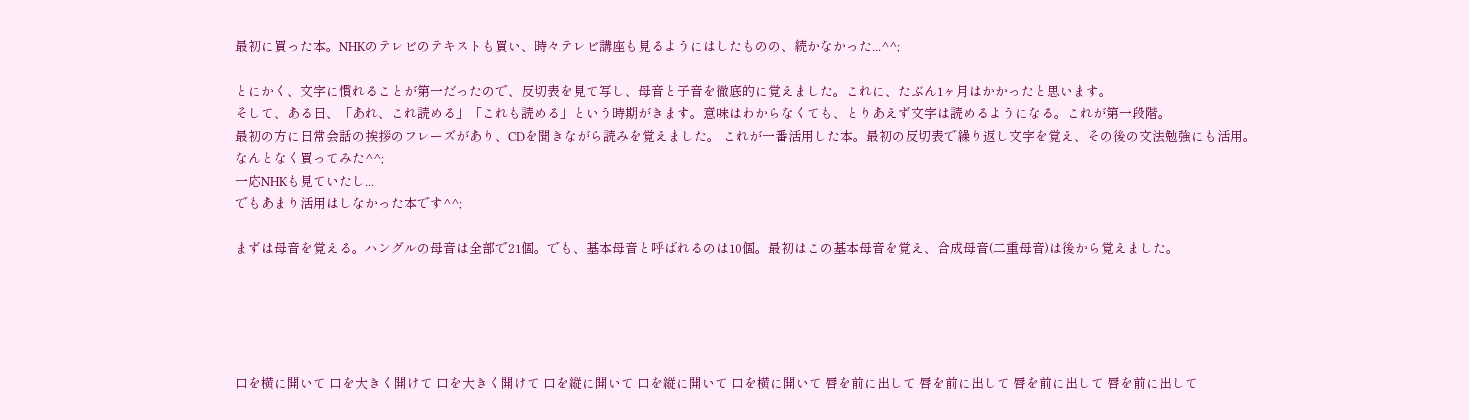最初に買った本。NHKのテレビのテキストも買い、時々テレビ講座も見るようにはしたものの、続かなかった...^^;

とにかく、文字に慣れることが第一だったので、反切表を見て写し、母音と子音を徹底的に覚えました。これに、たぶん1ヶ月はかかったと思います。
そして、ある日、「あれ、これ読める」「これも読める」という時期がきます。意味はわからなくても、とりあえず文字は読めるようになる。これが第一段階。
最初の方に日常会話の挨拶のフレーズがあり、CDを聞きながら読みを覚えました。 これが一番活用した本。最初の反切表で繰り返し文字を覚え、その後の文法勉強にも活用。 なんとなく買ってみた^^;
一応NHKも見ていたし...
でもあまり活用はしなかった本です^^;

まずは母音を覚える。ハングルの母音は全部で21個。でも、基本母音と呼ばれるのは10個。最初はこの基本母音を覚え、合成母音(二重母音)は後から覚えました。





口を横に開いて 口を大きく開けて 口を大きく開けて 口を縦に開いて 口を縦に開いて 口を横に開いて 唇を前に出して 唇を前に出して 唇を前に出して 唇を前に出して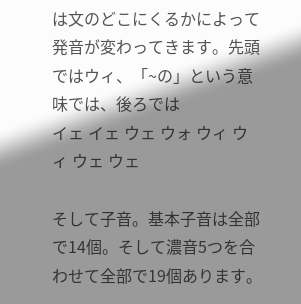は文のどこにくるかによって発音が変わってきます。先頭ではウィ、「~の」という意味では、後ろでは
イェ イェ ウェ ウォ ウィ ウィ ウェ ウェ

そして子音。基本子音は全部で14個。そして濃音5つを合わせて全部で19個あります。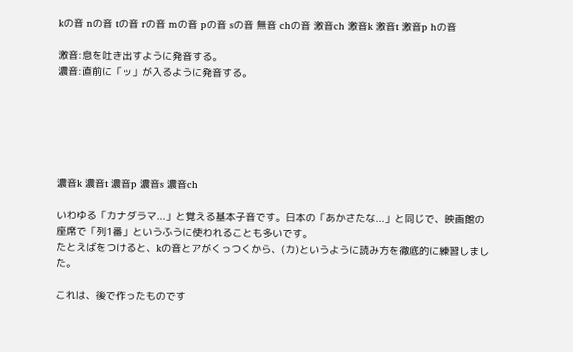kの音 nの音 tの音 rの音 mの音 pの音 sの音 無音 chの音 激音ch 激音k 激音t 激音p hの音

激音:息を吐き出すように発音する。
濃音:直前に「ッ」が入るように発音する。






濃音k 濃音t 濃音p 濃音s 濃音ch

いわゆる「カナダラマ...」と覚える基本子音です。日本の「あかさたな...」と同じで、映画館の座席で「列1番」というふうに使われることも多いです。
たとえばをつけると、kの音とアがくっつくから、(カ)というように読み方を徹底的に練習しました。

これは、後で作ったものです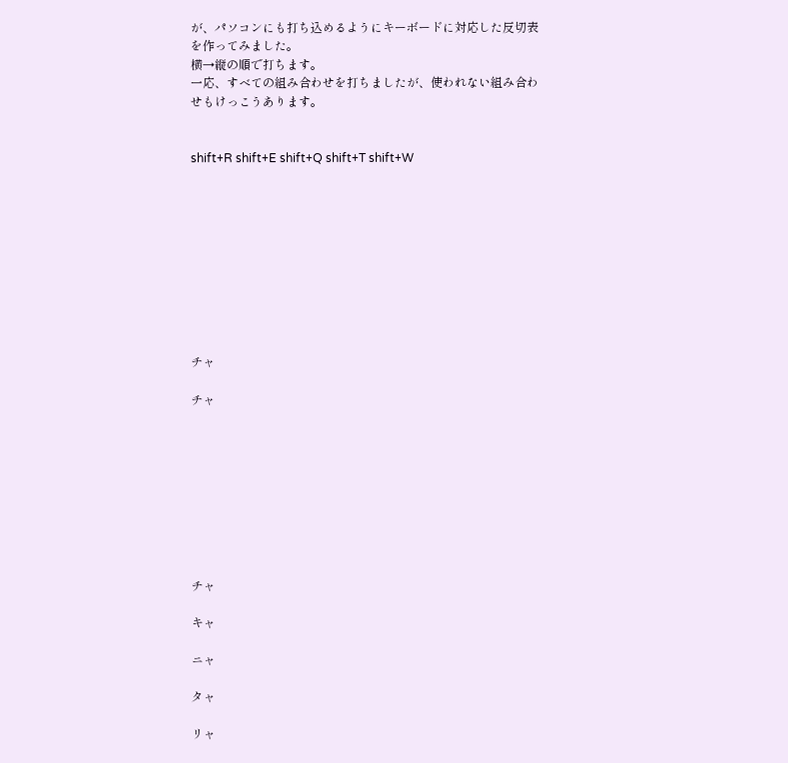が、パソコンにも打ち込めるようにキーボードに対応した反切表を作ってみました。
横→縦の順で打ちます。
一応、すべての組み合わせを打ちましたが、使われない組み合わせもけっこうあります。


shift+R shift+E shift+Q shift+T shift+W










チャ

チャ









チャ

キャ

ニャ

タャ

リャ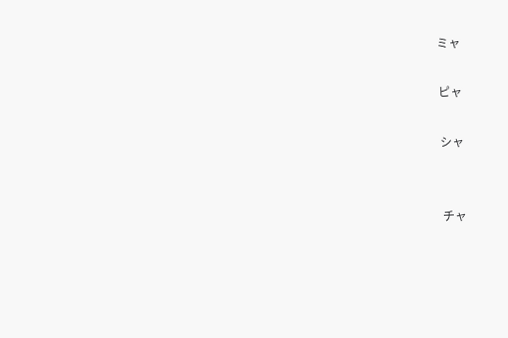ミャ

ピャ

シャ


チャ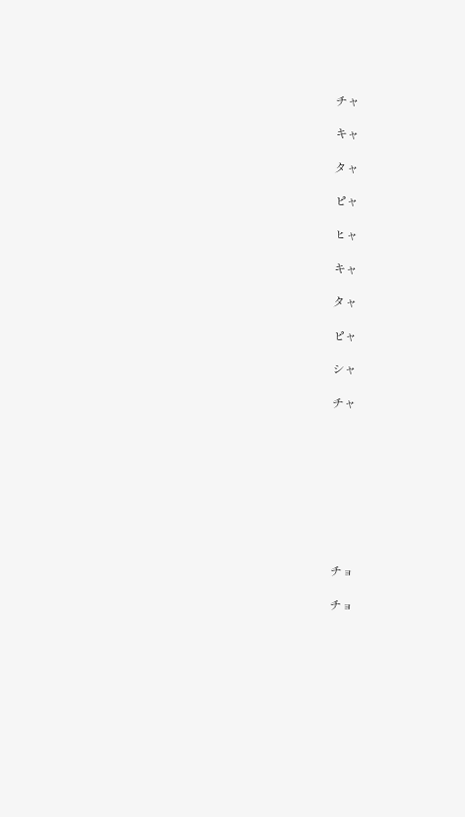チャ

キャ

タャ

ピャ

ヒャ

キャ

タャ

ピャ

シャ

チャ









チョ

チョ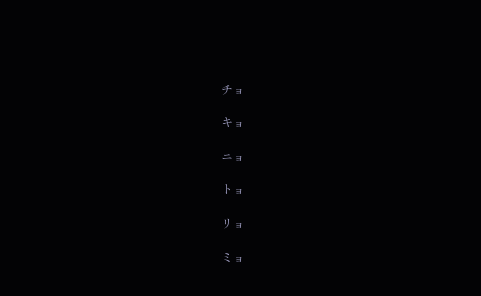チョ

キョ

ニョ

トョ

リョ

ミョ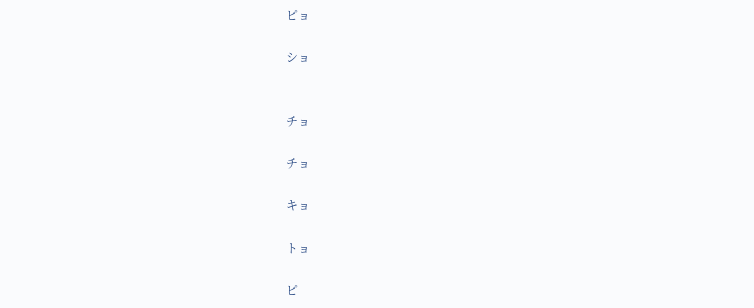ピョ

ショ


チョ

チョ

キョ

トョ

ピ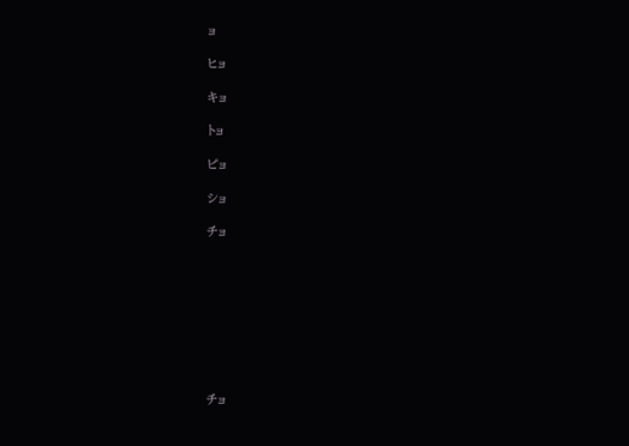ョ

ヒョ

キョ

トョ

ピョ

ショ

チョ









チョ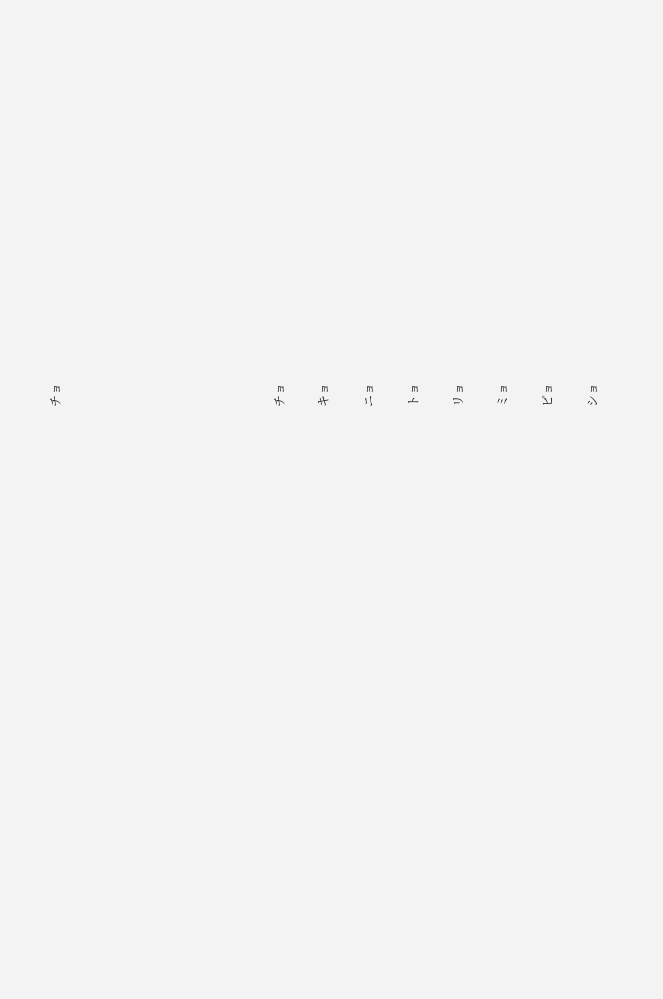チョ









チョ

キョ

ニョ

トョ

リョ

ミョ

ピョ

ショ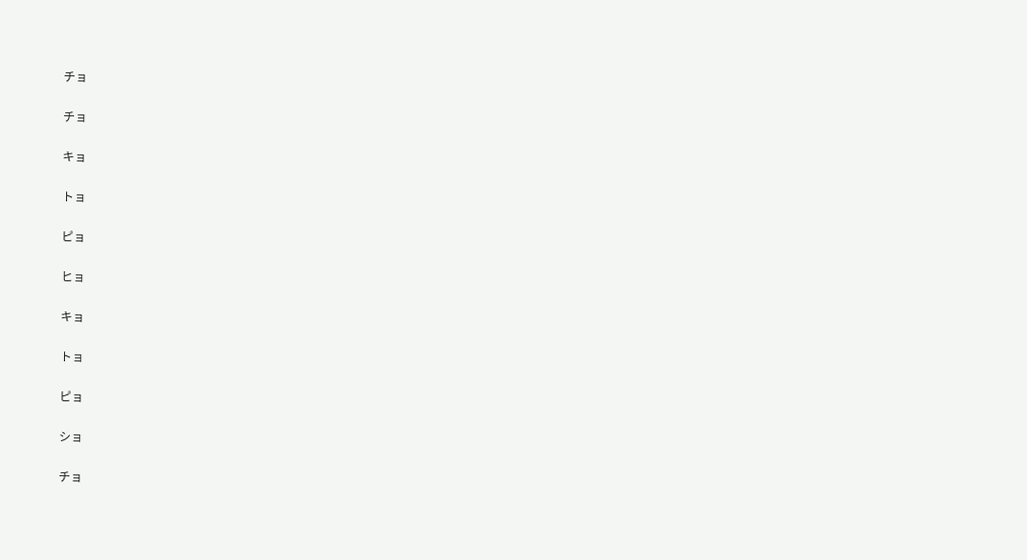チョ

チョ

キョ

トョ

ピョ

ヒョ

キョ

トョ

ピョ

ショ

チョ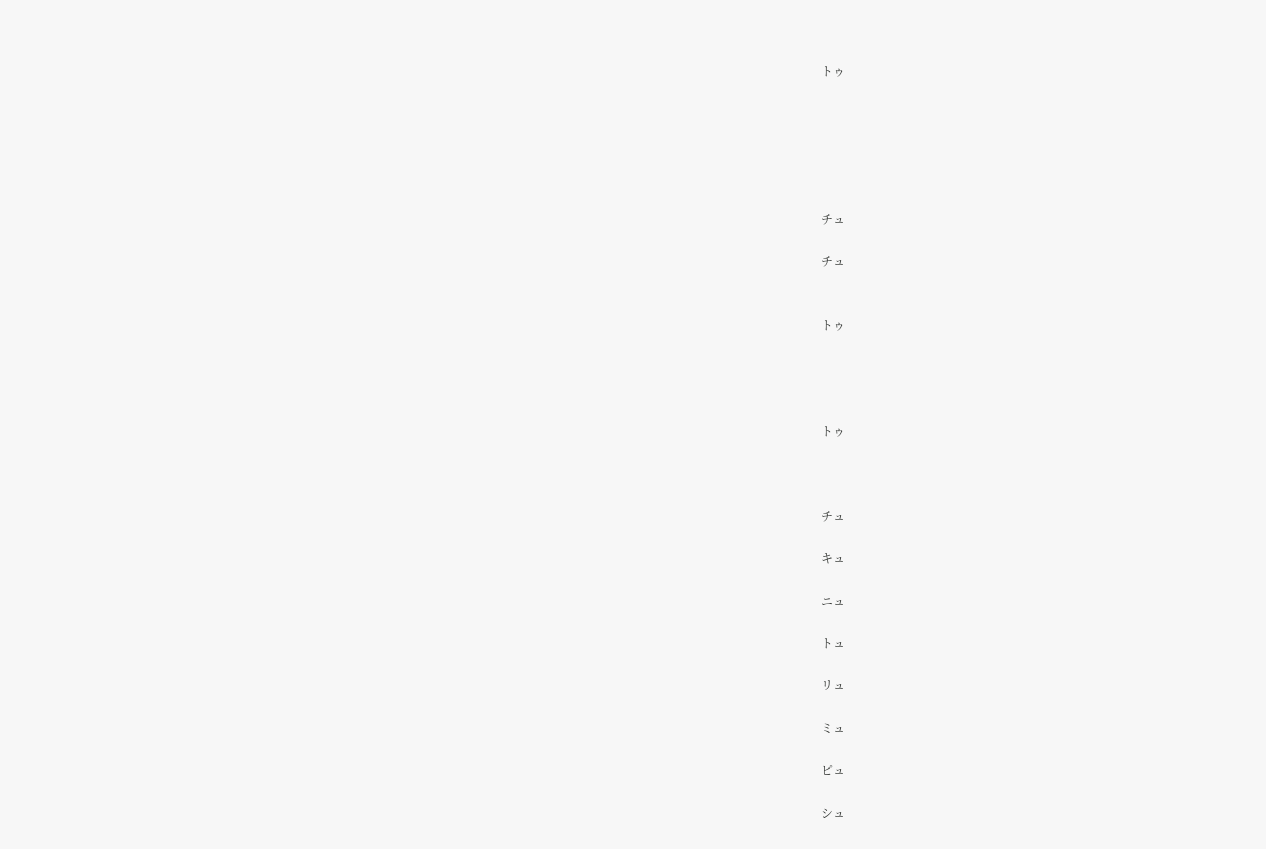トゥ






チュ

チュ


トゥ




トゥ



チュ

キュ

ニュ

トュ

リュ

ミュ

ピュ

シュ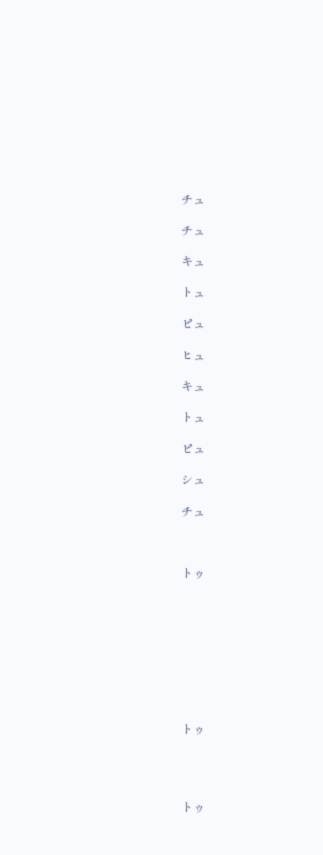チュ

チュ

キュ

トュ

ピュ

ヒュ

キュ

トュ

ピュ

シュ

チュ



トゥ









トゥ




トゥ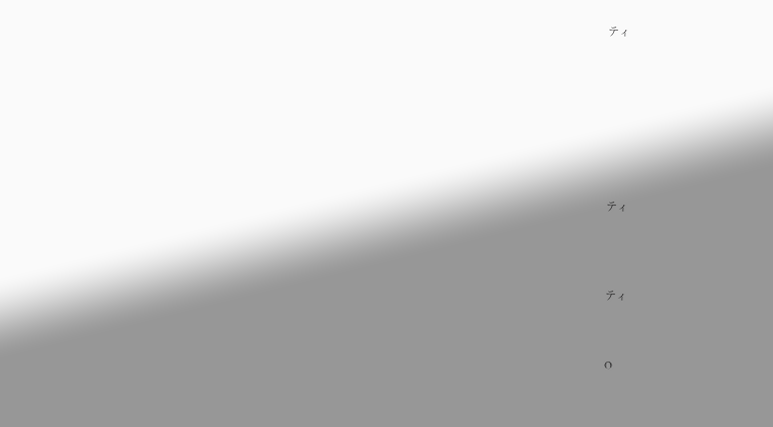ティ









ティ




ティ



O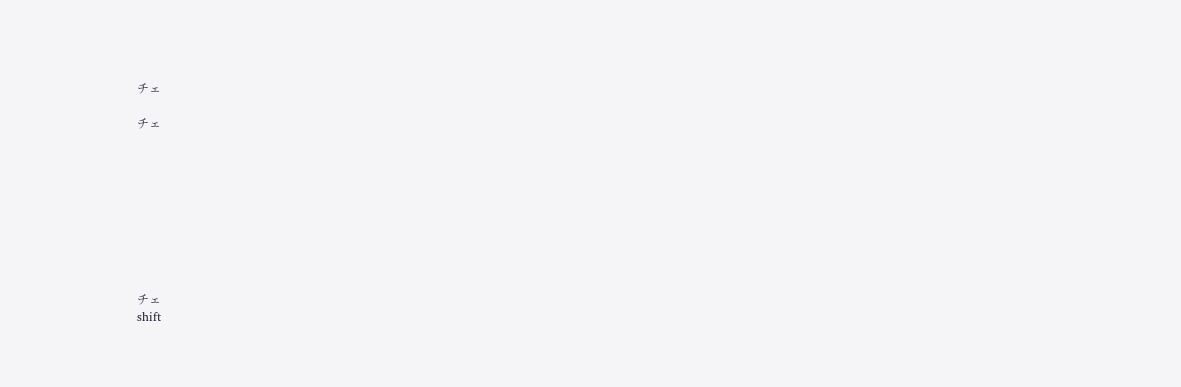チェ

チェ









チェ
shift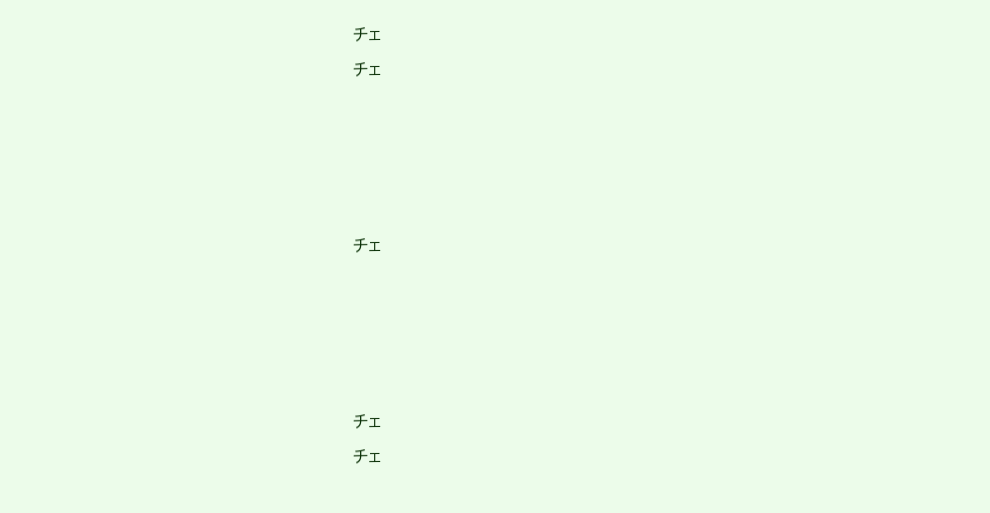チェ

チェ









チェ









チェ

チェ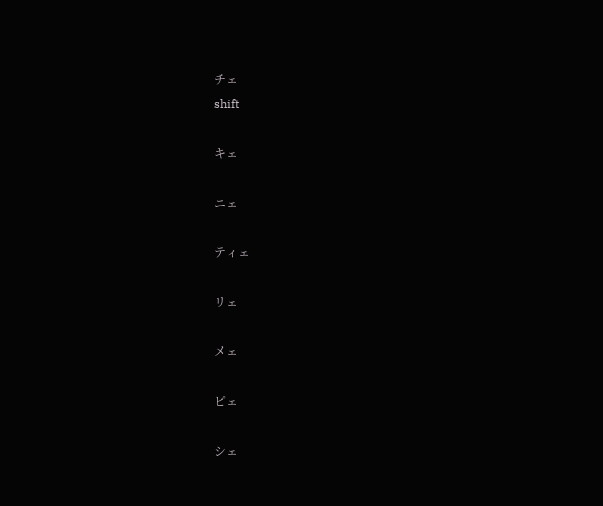チェ
shift

キェ

ニェ

ティェ

リェ

メェ

ピェ

シェ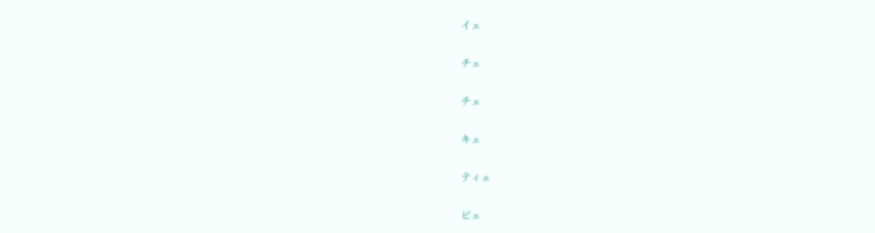イェ

チェ

チェ

キェ

ティェ

ピェ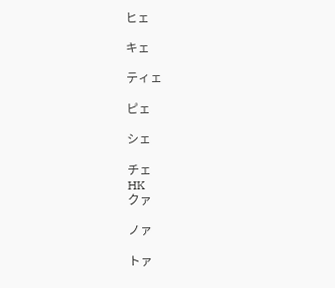ヒェ

キェ

ティェ

ピェ

シェ

チェ
HK
クァ

ノァ

トァ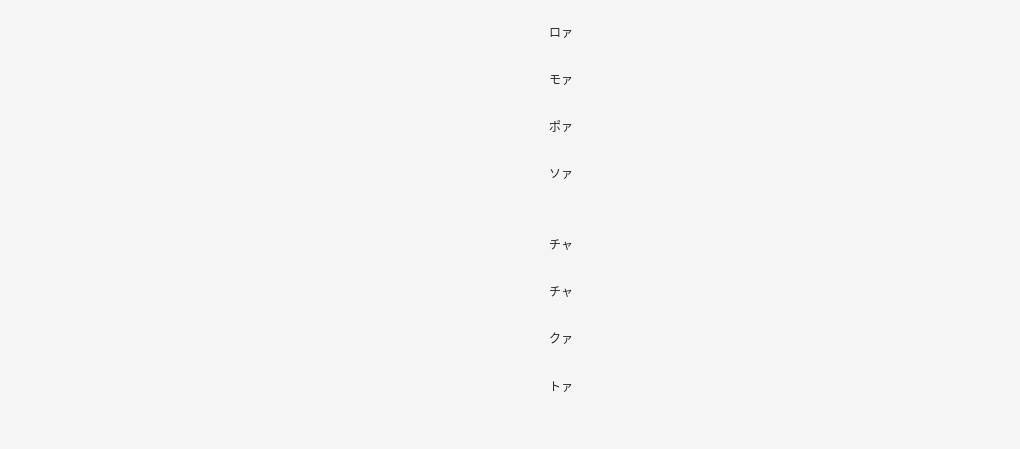ロァ

モァ

ポァ

ソァ


チャ

チャ

クァ

トァ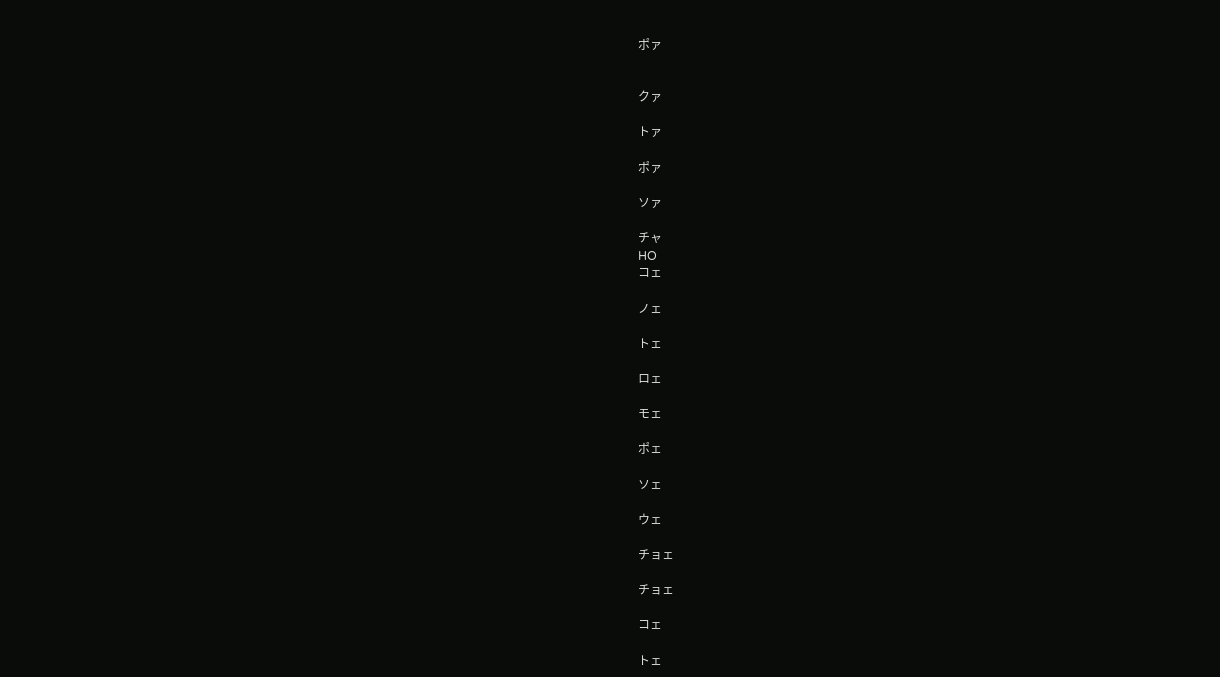ポァ


クァ

トァ

ポァ

ソァ

チャ
HO
コェ

ノェ

トェ

ロェ

モェ

ポェ

ソェ

ウェ

チョェ

チョェ

コェ

トェ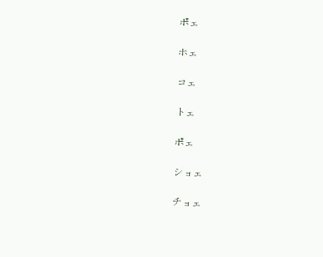ポェ

ホェ

コェ

トェ

ポェ

ショェ

チョェ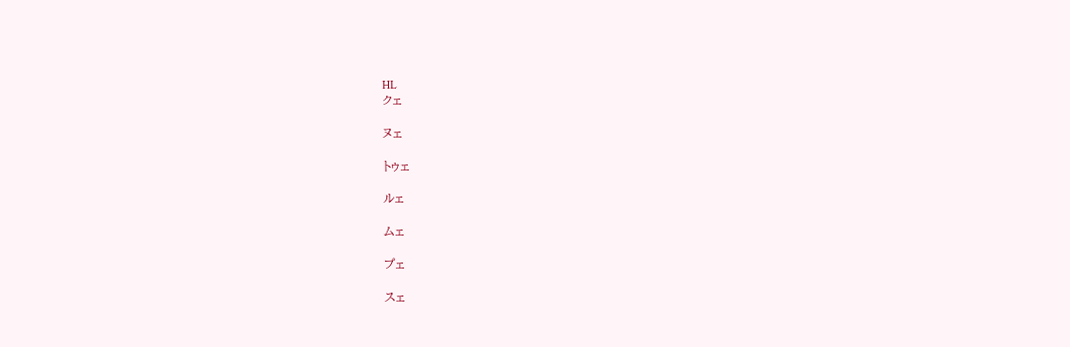HL
クェ

ヌェ

トゥェ

ルェ

ムェ

プェ

スェ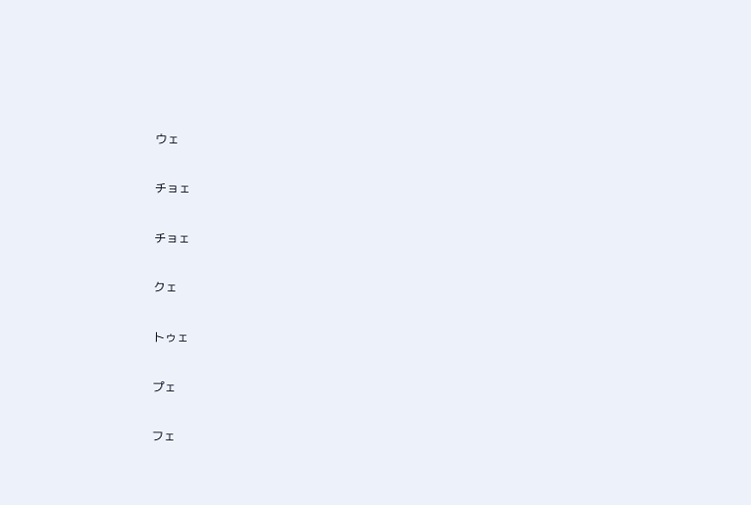ウェ

チョェ

チョェ

クェ

トゥェ

プェ

フェ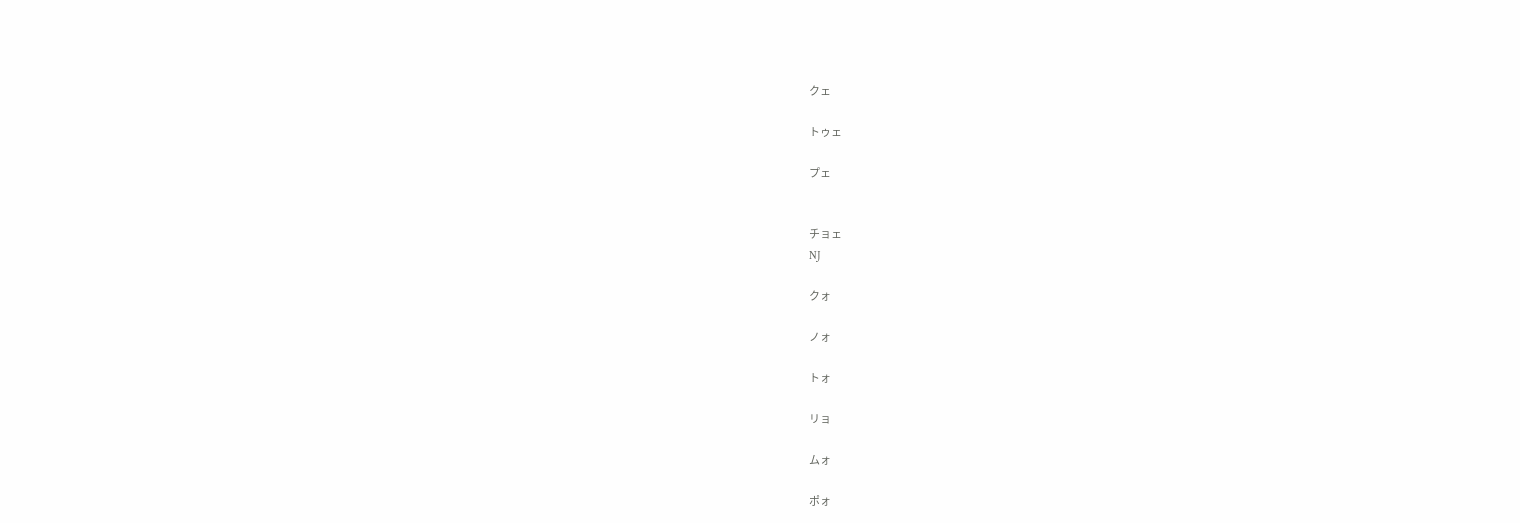クェ

トゥェ

プェ


チョェ
NJ

クォ

ノォ

トォ

リョ

ムォ

ポォ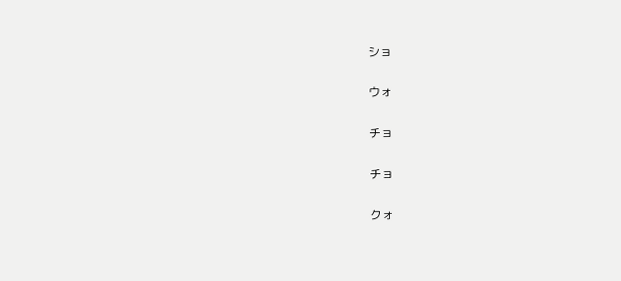ショ

ウォ

チョ

チョ

クォ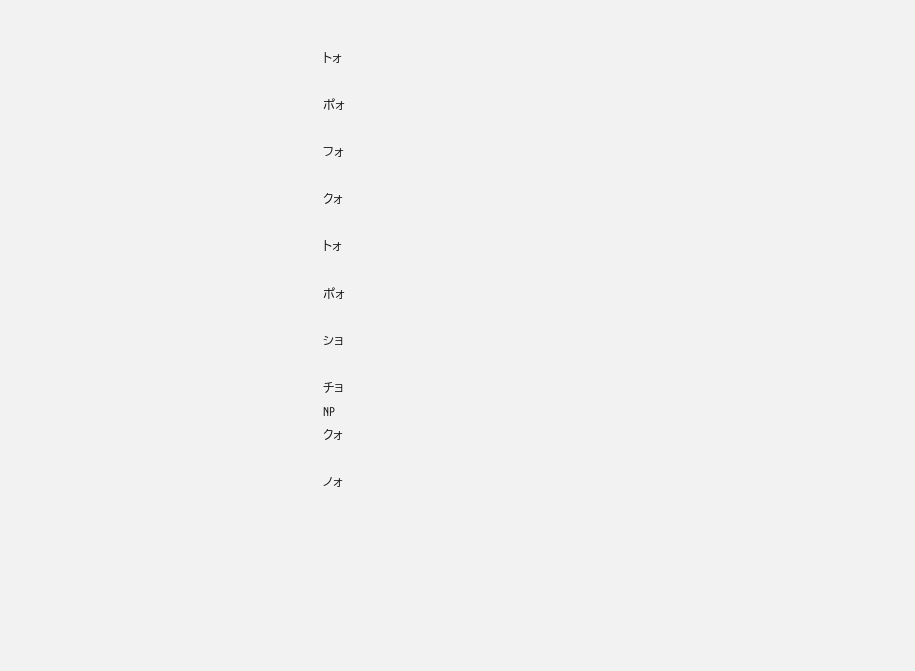トォ

ポォ

フォ

クォ

トォ

ポォ

ショ

チョ
NP
クォ

ノォ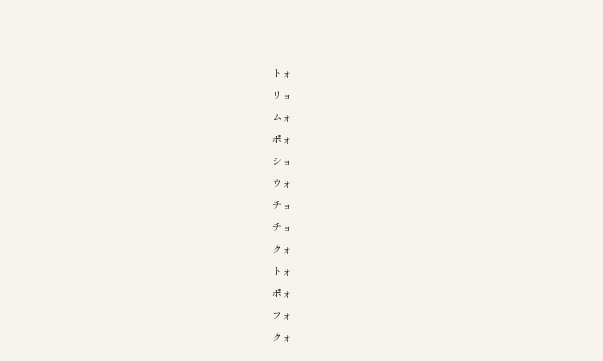トォ

リョ

ムォ

ポォ

ショ

ウォ

チョ

チョ

クォ

トォ

ポォ

フォ

クォ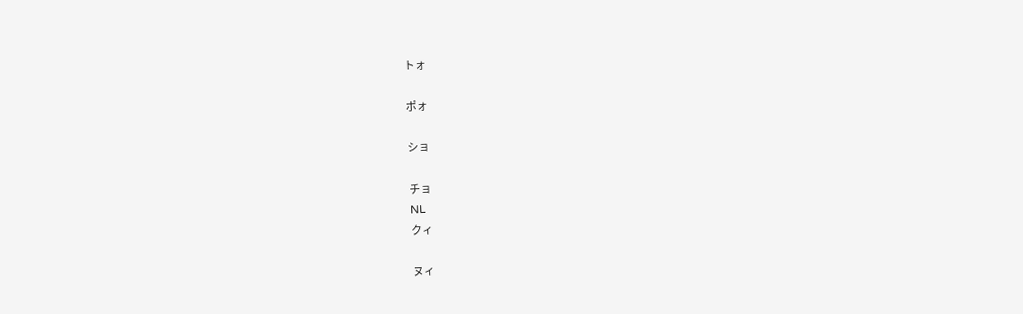トォ

ポォ

ショ

チョ
NL
クィ

ヌィ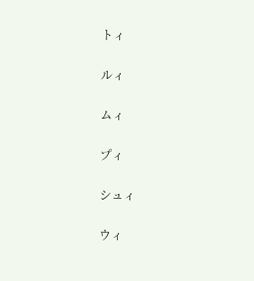トィ

ルィ

ムィ

プィ

シュィ

ウィ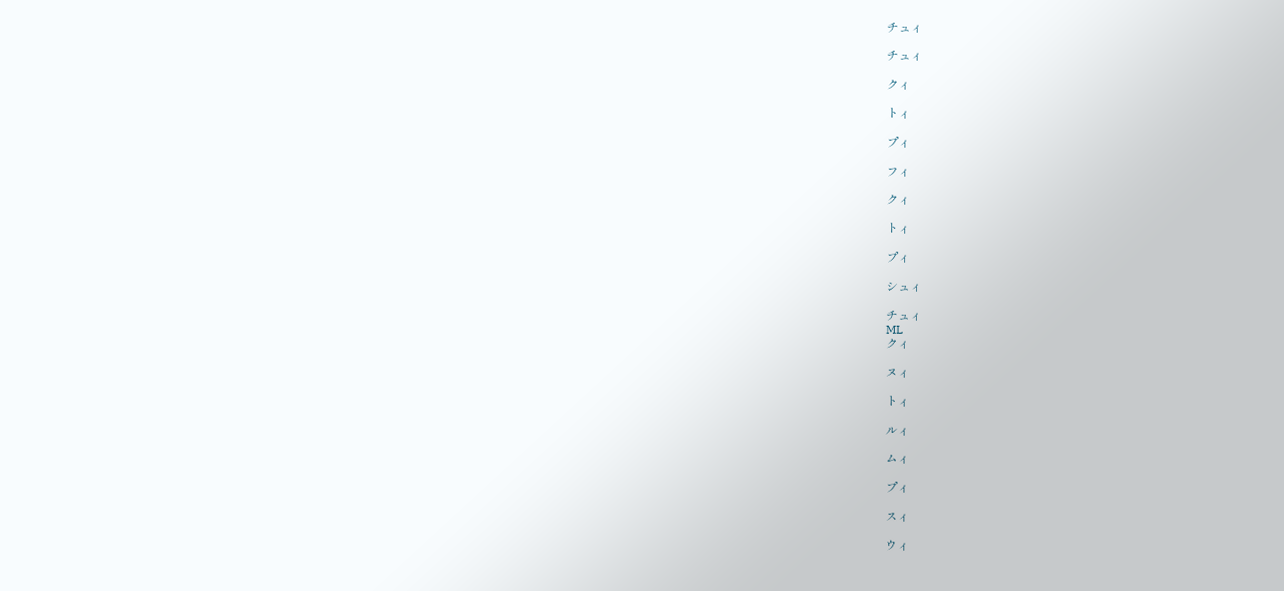チュィ

チュィ

クィ

トィ

プィ

フィ

クィ

トィ

プィ

シュィ

チュィ
ML
クィ

ヌィ

トィ

ルィ

ムィ

プィ

スィ

ウィ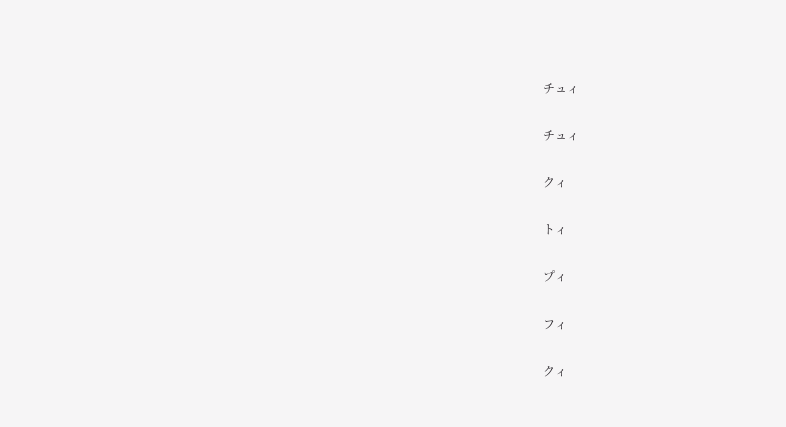チュィ

チュィ

クィ

トィ

プィ

フィ

クィ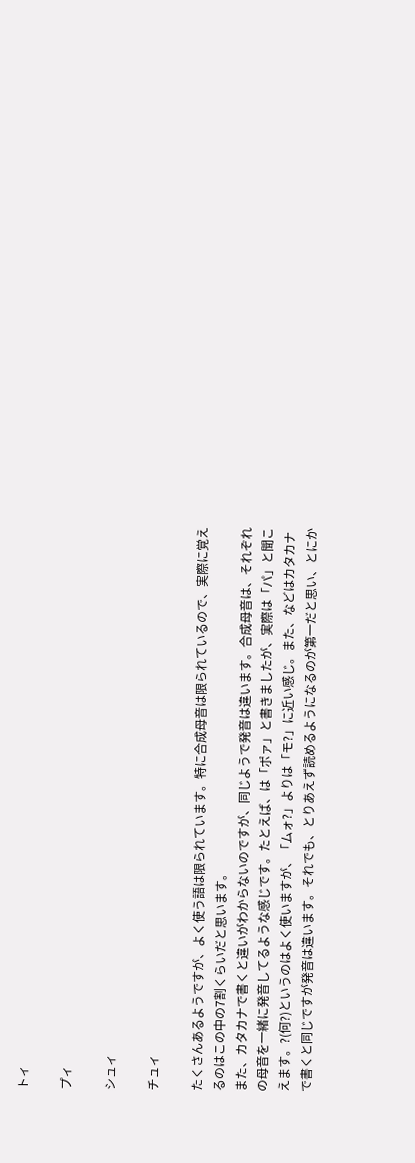トィ

プィ

シュィ

チュィ

たくさんあるようですが、よく使う語は限られています。特に合成母音は限られているので、実際に覚えるのはこの中の7割くらいだと思います。
また、カタカナで書くと違いがわからないのですが、同じようで発音は違います。合成母音は、それぞれの母音を一緒に発音してるような感じです。たとえば、は「ポァ」と書きましたが、実際は「パ」と聞こえます。?(何?)というのはよく使いますが、「ムォ?」よりは「モ?」に近い感じ。また、などはカタカナで書くと同じですが発音は違います。それでも、とりあえず読めるようになるのが第一だと思い、とにか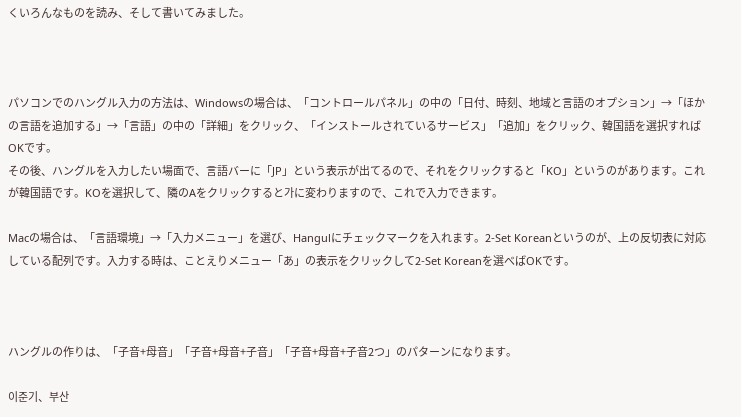くいろんなものを読み、そして書いてみました。



パソコンでのハングル入力の方法は、Windowsの場合は、「コントロールパネル」の中の「日付、時刻、地域と言語のオプション」→「ほかの言語を追加する」→「言語」の中の「詳細」をクリック、「インストールされているサービス」「追加」をクリック、韓国語を選択すればOKです。
その後、ハングルを入力したい場面で、言語バーに「JP」という表示が出てるので、それをクリックすると「KO」というのがあります。これが韓国語です。KOを選択して、隣のAをクリックすると가に変わりますので、これで入力できます。

Macの場合は、「言語環境」→「入力メニュー」を選び、Hangulにチェックマークを入れます。2-Set Koreanというのが、上の反切表に対応している配列です。入力する時は、ことえりメニュー「あ」の表示をクリックして2-Set Koreanを選べばOKです。



ハングルの作りは、「子音+母音」「子音+母音+子音」「子音+母音+子音2つ」のパターンになります。

이준기、부산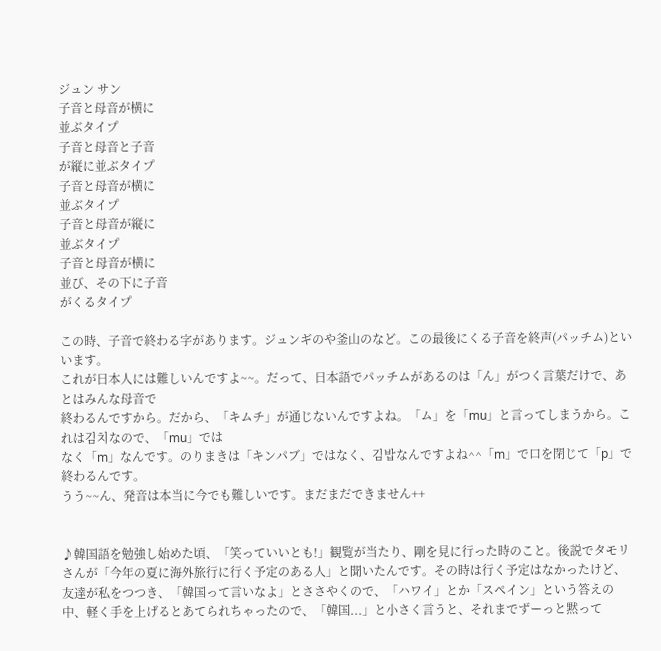ジュン サン
子音と母音が横に
並ぶタイプ
子音と母音と子音
が縦に並ぶタイプ
子音と母音が横に
並ぶタイプ
子音と母音が縦に
並ぶタイプ
子音と母音が横に
並び、その下に子音
がくるタイプ

この時、子音で終わる字があります。ジュンギのや釜山のなど。この最後にくる子音を終声(パッチム)といいます。
これが日本人には難しいんですよ~~。だって、日本語でパッチムがあるのは「ん」がつく言葉だけで、あとはみんな母音で
終わるんですから。だから、「キムチ」が通じないんですよね。「ム」を「mu」と言ってしまうから。これは김치なので、「mu」では
なく「m」なんです。のりまきは「キンパブ」ではなく、김밥なんですよね^^「m」で口を閉じて「p」で終わるんです。
うう~~ん、発音は本当に今でも難しいです。まだまだできません++


♪韓国語を勉強し始めた頃、「笑っていいとも!」観覧が当たり、剛を見に行った時のこと。後説でタモリさんが「今年の夏に海外旅行に行く予定のある人」と聞いたんです。その時は行く予定はなかったけど、友達が私をつつき、「韓国って言いなよ」とささやくので、「ハワイ」とか「スペイン」という答えの中、軽く手を上げるとあてられちゃったので、「韓国...」と小さく言うと、それまでずーっと黙って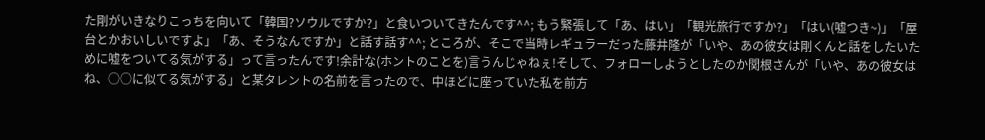た剛がいきなりこっちを向いて「韓国?ソウルですか?」と食いついてきたんです^^; もう緊張して「あ、はい」「観光旅行ですか?」「はい(嘘つき~)」「屋台とかおいしいですよ」「あ、そうなんですか」と話す話す^^; ところが、そこで当時レギュラーだった藤井隆が「いや、あの彼女は剛くんと話をしたいために嘘をついてる気がする」って言ったんです!余計な(ホントのことを)言うんじゃねぇ!そして、フォローしようとしたのか関根さんが「いや、あの彼女はね、○○に似てる気がする」と某タレントの名前を言ったので、中ほどに座っていた私を前方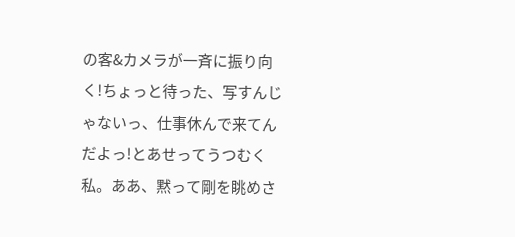の客&カメラが一斉に振り向く!ちょっと待った、写すんじゃないっ、仕事休んで来てんだよっ!とあせってうつむく私。ああ、黙って剛を眺めさ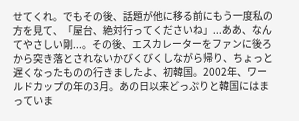せてくれ。でもその後、話題が他に移る前にもう一度私の方を見て、「屋台、絶対行ってくださいね」...ああ、なんてやさしい剛...。その後、エスカレーターをファンに後ろから突き落とされないかびくびくしながら帰り、ちょっと遅くなったものの行きましたよ、初韓国。2002年、ワールドカップの年の3月。あの日以来どっぷりと韓国にはまっていま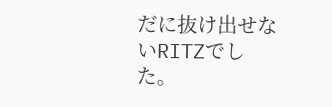だに抜け出せないRITZでした。